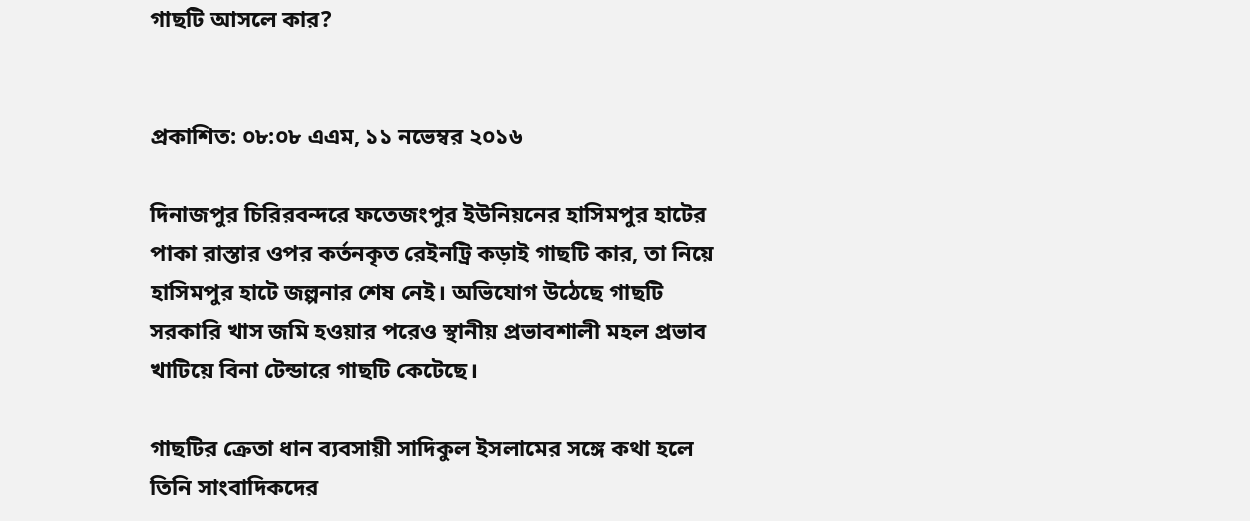গাছটি আসলে কার?


প্রকাশিত: ০৮:০৮ এএম, ১১ নভেম্বর ২০১৬

দিনাজপুর চিরিরবন্দরে ফতেজংপুর ইউনিয়নের হাসিমপুর হাটের পাকা রাস্তার ওপর কর্তনকৃত রেইনট্রি কড়াই গাছটি কার, তা নিয়ে হাসিমপুর হাটে জল্পনার শেষ নেই। অভিযোগ উঠেছে গাছটি সরকারি খাস জমি হওয়ার পরেও স্থানীয় প্রভাবশালী মহল প্রভাব খাটিয়ে বিনা টেন্ডারে গাছটি কেটেছে।

গাছটির ক্রেতা ধান ব্যবসায়ী সাদিকুল ইসলামের সঙ্গে কথা হলে তিনি সাংবাদিকদের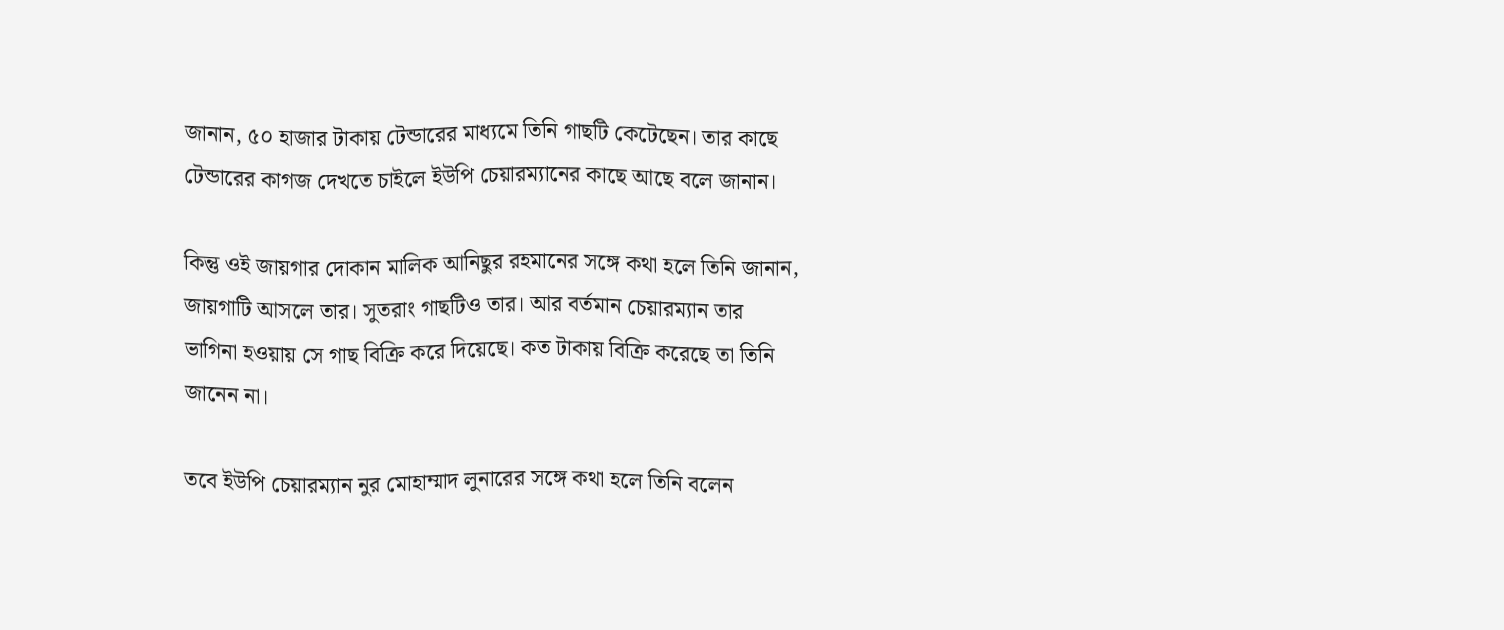জানান, ৫০ হাজার টাকায় টেন্ডারের মাধ্যমে তিনি গাছটি কেটেছেন। তার কাছে টেন্ডারের কাগজ দেখতে চাইলে ইউপি চেয়ারম্যানের কাছে আছে বলে জানান।

কিন্তু ওই জায়গার দোকান মালিক আনিছুর রহমানের সঙ্গে কথা হলে তিনি জানান, জায়গাটি আসলে তার। সুতরাং গাছটিও তার। আর বর্তমান চেয়ারম্যান তার ভাগিনা হওয়ায় সে গাছ বিক্রি করে দিয়েছে। কত টাকায় বিক্রি করেছে তা তিনি জানেন না।

তবে ইউপি চেয়ারম্যান নুর মোহাম্মাদ লুনারের সঙ্গে কথা হলে তিনি বলেন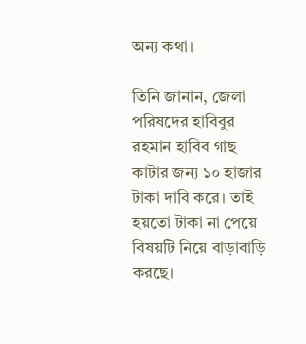অন্য কথা।

তিনি জানান, জেলা পরিষদের হাবিবুর রহমান হাবিব গাছ কাটার জন্য ১০ হাজার টাকা দাবি করে। তাই হয়তো টাকা না পেয়ে বিষয়টি নিয়ে বাড়াবাড়ি করছে।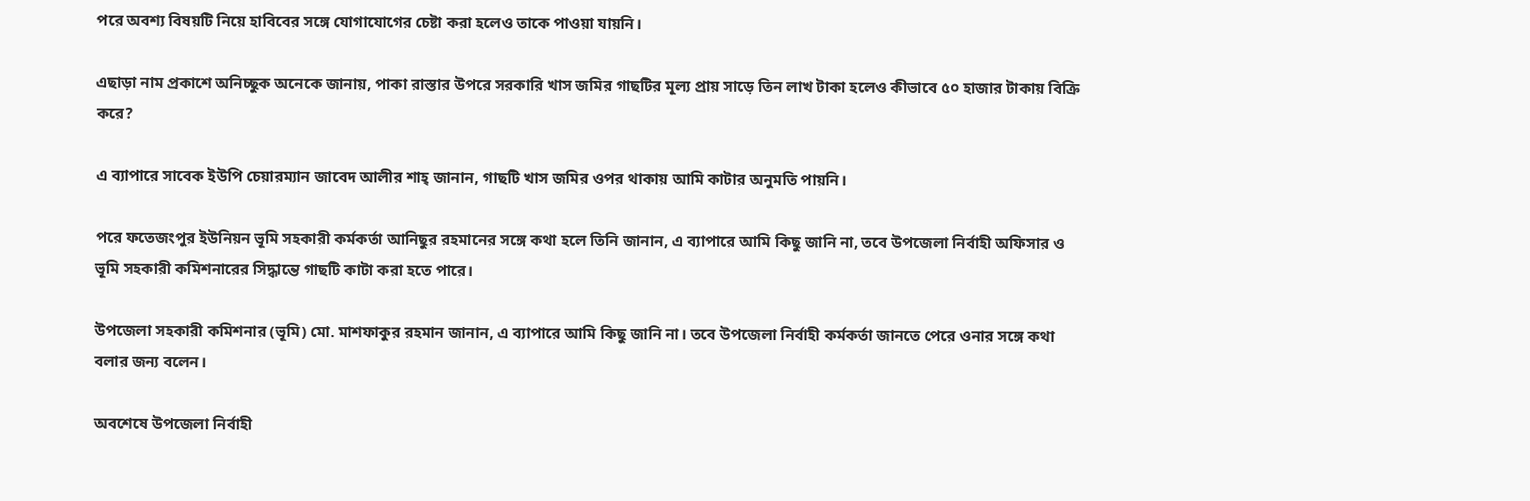পরে অবশ্য বিষয়টি নিয়ে হাবিবের সঙ্গে যোগাযোগের চেষ্টা করা হলেও তাকে পাওয়া যায়নি।

এছাড়া নাম প্রকাশে অনিচ্ছুক অনেকে জানায়, পাকা রাস্তার উপরে সরকারি খাস জমির গাছটির মূল্য প্রায় সাড়ে তিন লাখ টাকা হলেও কীভাবে ৫০ হাজার টাকায় বিক্রি করে?

এ ব্যাপারে সাবেক ইউপি চেয়ারম্যান জাবেদ আলীর শাহ্ জানান, গাছটি খাস জমির ওপর থাকায় আমি কাটার অনুমতি পায়নি।

পরে ফতেজংপুর ইউনিয়ন ভূমি সহকারী কর্মকর্তা আনিছুর রহমানের সঙ্গে কথা হলে তিনি জানান, এ ব্যাপারে আমি কিছু জানি না, তবে উপজেলা নির্বাহী অফিসার ও ভূমি সহকারী কমিশনারের সিদ্ধান্তে গাছটি কাটা করা হতে পারে।

উপজেলা সহকারী কমিশনার (ভূমি) মো. মাশফাকুর রহমান জানান, এ ব্যাপারে আমি কিছু জানি না। তবে উপজেলা নির্বাহী কর্মকর্তা জানতে পেরে ওনার সঙ্গে কথা বলার জন্য বলেন।

অবশেষে উপজেলা নির্বাহী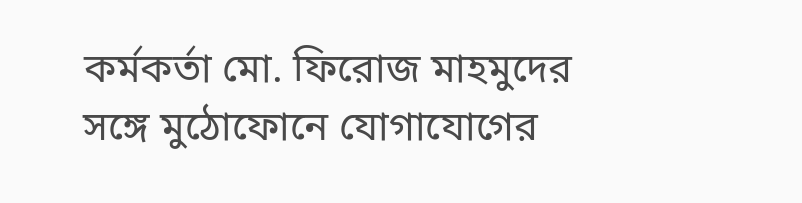কর্মকর্তা মো. ফিরোজ মাহমুদের সঙ্গে মুঠোফোনে যোগাযোগের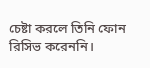চেষ্টা করলে তিনি ফোন রিসিভ করেননি।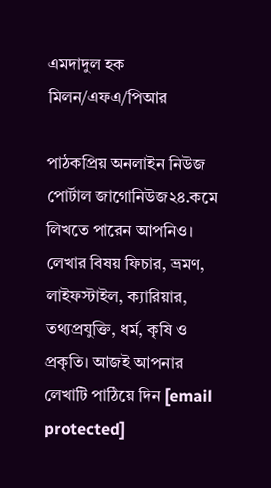এমদাদুল হক মিলন/এফএ/পিআর

পাঠকপ্রিয় অনলাইন নিউজ পোর্টাল জাগোনিউজ২৪.কমে লিখতে পারেন আপনিও। লেখার বিষয় ফিচার, ভ্রমণ, লাইফস্টাইল, ক্যারিয়ার, তথ্যপ্রযুক্তি, ধর্ম, কৃষি ও প্রকৃতি। আজই আপনার লেখাটি পাঠিয়ে দিন [email protected]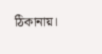ঠিকানায়।